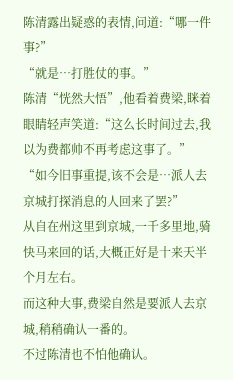陈清露出疑惑的表情,问道:“哪一件事?”
“就是…打胜仗的事。”
陈清“恍然大悟”,他看着费梁,眯着眼睛轻声笑道:“这么长时间过去,我以为费都帅不再考虑这事了。”
“如今旧事重提,该不会是…派人去京城打探消息的人回来了罢?”
从自在州这里到京城,一千多里地,骑快马来回的话,大概正好是十来天半个月左右。
而这种大事,费梁自然是要派人去京城,稍稍确认一番的。
不过陈清也不怕他确认。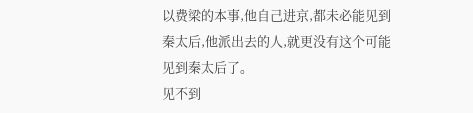以费梁的本事,他自己进京,都未必能见到秦太后,他派出去的人,就更没有这个可能见到秦太后了。
见不到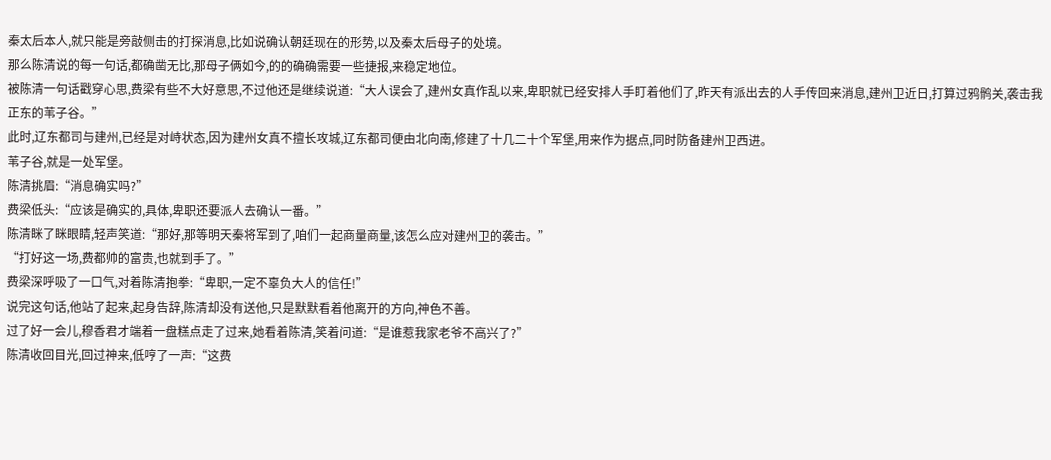秦太后本人,就只能是旁敲侧击的打探消息,比如说确认朝廷现在的形势,以及秦太后母子的处境。
那么陈清说的每一句话,都确凿无比,那母子俩如今,的的确确需要一些捷报,来稳定地位。
被陈清一句话戳穿心思,费梁有些不大好意思,不过他还是继续说道:“大人误会了,建州女真作乱以来,卑职就已经安排人手盯着他们了,昨天有派出去的人手传回来消息,建州卫近日,打算过鸦鹘关,袭击我正东的苇子谷。”
此时,辽东都司与建州,已经是对峙状态,因为建州女真不擅长攻城,辽东都司便由北向南,修建了十几二十个军堡,用来作为据点,同时防备建州卫西进。
苇子谷,就是一处军堡。
陈清挑眉:“消息确实吗?”
费梁低头:“应该是确实的,具体,卑职还要派人去确认一番。”
陈清眯了眯眼睛,轻声笑道:“那好,那等明天秦将军到了,咱们一起商量商量,该怎么应对建州卫的袭击。”
“打好这一场,费都帅的富贵,也就到手了。”
费梁深呼吸了一口气,对着陈清抱拳:“卑职,一定不辜负大人的信任!”
说完这句话,他站了起来,起身告辞,陈清却没有送他,只是默默看着他离开的方向,神色不善。
过了好一会儿,穆香君才端着一盘糕点走了过来,她看着陈清,笑着问道:“是谁惹我家老爷不高兴了?”
陈清收回目光,回过神来,低哼了一声:“这费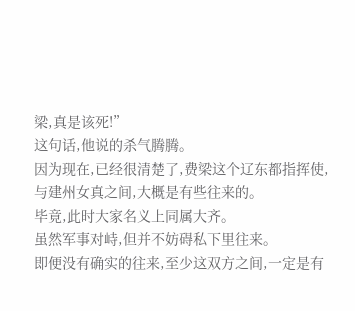梁,真是该死!”
这句话,他说的杀气腾腾。
因为现在,已经很清楚了,费梁这个辽东都指挥使,与建州女真之间,大概是有些往来的。
毕竟,此时大家名义上同属大齐。
虽然军事对峙,但并不妨碍私下里往来。
即便没有确实的往来,至少这双方之间,一定是有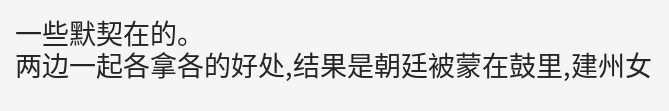一些默契在的。
两边一起各拿各的好处,结果是朝廷被蒙在鼓里,建州女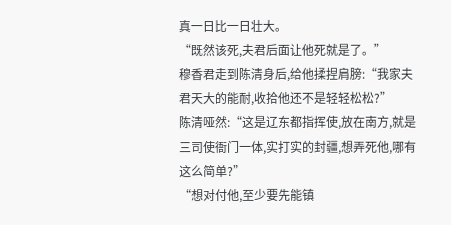真一日比一日壮大。
“既然该死,夫君后面让他死就是了。”
穆香君走到陈清身后,给他揉捏肩膀:“我家夫君天大的能耐,收拾他还不是轻轻松松?”
陈清哑然:“这是辽东都指挥使,放在南方,就是三司使衙门一体,实打实的封疆,想弄死他,哪有这么简单?”
“想对付他,至少要先能镇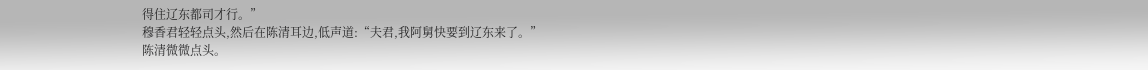得住辽东都司才行。”
穆香君轻轻点头,然后在陈清耳边,低声道:“夫君,我阿舅快要到辽东来了。”
陈清微微点头。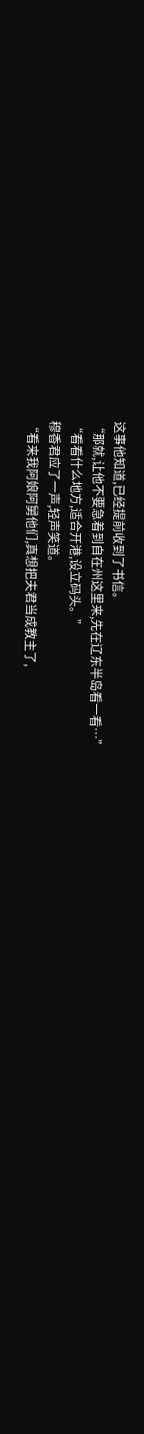这事他知道,已经提前收到了书信。
“那就,让他不要急着到自在州这里来,先在辽东半岛看一看…”
“看看什么地方,适合开港,设立码头。”
穆香君应了一声,轻声笑道。
“看来我阿娘阿舅他们,真想把夫君当成教主了,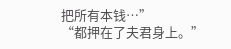把所有本钱…”
“都押在了夫君身上。”